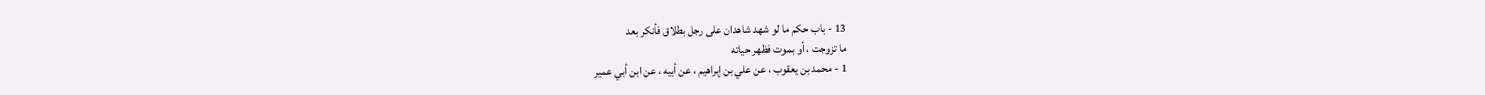13 - باب حكم ما لو شهد شاهدان على رجل بطلاق فأنكر بعد
ما تزوجت ، أو بموت فظهر حياته
1 - محمد بن يعقوب ، عن علي بن إبراهيم ، عن أبيه ، عن ابن أبي عمير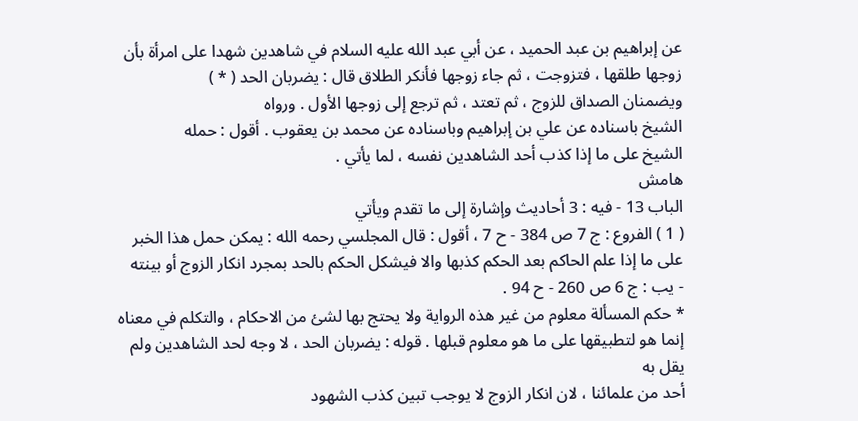عن إبراهيم بن عبد الحميد ، عن أبي عبد الله عليه السلام في شاهدين شهدا على امرأة بأن
زوجها طلقها ، فتزوجت ، ثم جاء زوجها فأنكر الطلاق قال : يضربان الحد ( * )
ويضمنان الصداق للزوج ، ثم تعتد ، ثم ترجع إلى زوجها الأول . ورواه
الشيخ باسناده عن علي بن إبراهيم وباسناده عن محمد بن يعقوب . أقول : حمله
الشيخ على ما إذا كذب أحد الشاهدين نفسه ، لما يأتي .
هامش
الباب 13 - فيه : 3 أحاديث وإشارة إلى ما تقدم ويأتي
( 1 ) الفروع : ج 7 ص 384 - ح 7 ، أقول : قال المجلسي رحمه الله : يمكن حمل هذا الخبر
على ما إذا علم الحاكم بعد الحكم كذبها والا فيشكل الحكم بالحد بمجرد انكار الزوج أو بينته
- يب : ج 6 ص 260 - ح 94 .
* حكم المسألة معلوم من غير هذه الرواية ولا يحتج بها لشئ من الاحكام ، والتكلم في معناه
إنما هو لتطبيقها على ما هو معلوم قبلها . قوله : يضربان الحد ، لا وجه لحد الشاهدين ولم يقل به
أحد من علمائنا ، لان انكار الزوج لا يوجب تبين كذب الشهود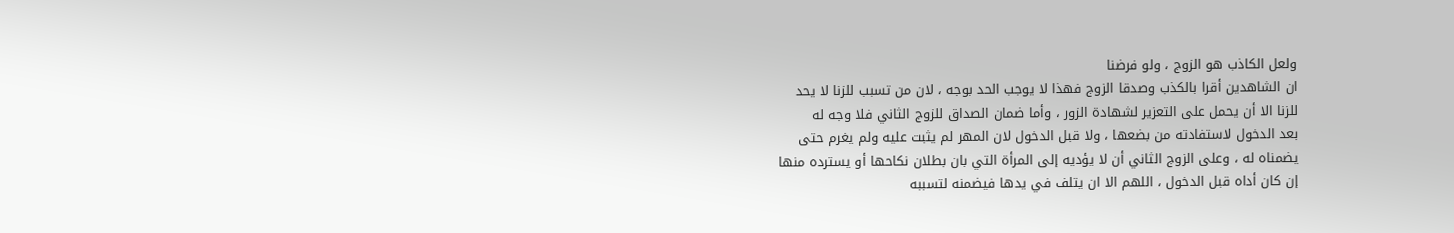ولعل الكاذب هو الزوج ، ولو فرضنا
ان الشاهدين أقرا بالكذب وصدقا الزوج فهذا لا يوجب الحد بوجه ، لان من تسبب للزنا لا يحد
للزنا الا أن يحمل على التعزير لشهادة الزور ، وأما ضمان الصداق للزوج الثاني فلا وجه له
بعد الدخول لاستفادته من بضعها ، ولا قبل الدخول لان المهر لم يثبت عليه ولم يغرم حتى
يضمناه له ، وعلى الزوج الثاني أن لا يؤديه إلى المرأة التي بان بطلان نكاحها أو يسترده منها
إن كان أداه قبل الدخول ، اللهم الا ان يتلف في يدها فيضمنه لتسببه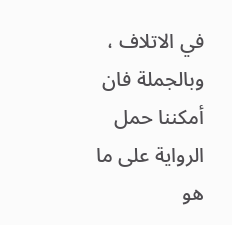في الاتلاف ، وبالجملة فان
أمكننا حمل الرواية على ما هو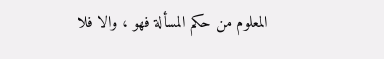المعلوم من حكم المسألة فهو ، والا فلا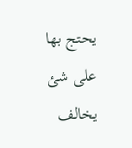يحتج بها على شئ
يخالف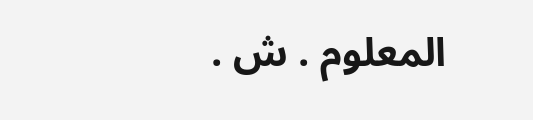المعلوم . ش .